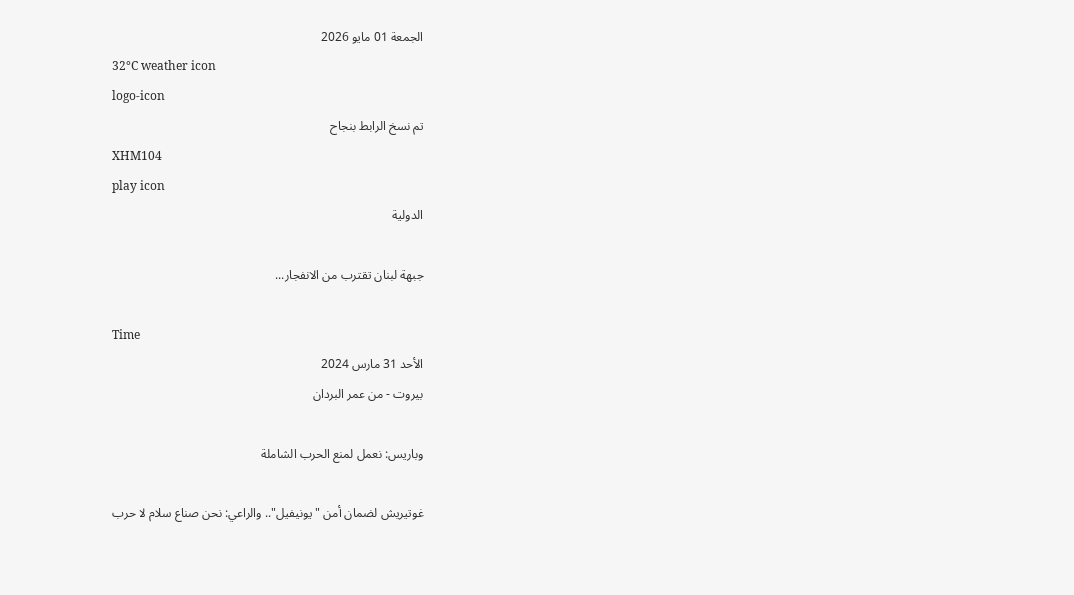الجمعة 01 مايو 2026
32°C weather icon
logo-icon
تم نسخ الرابط بنجاح
XHM104
play icon
الدولية

جبهة لبنان تقترب من الانفجار...

Time
الأحد 31 مارس 2024
بيروت - من عمر البردان

وباريس: نعمل لمنع الحرب الشاملة

غوتيريش لضمان أمن "يونيفيل".. والراعي: نحن صناع سلام لا حرب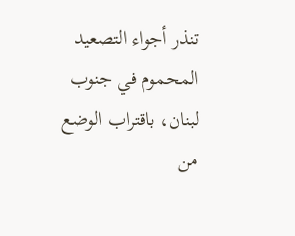تنذر أجواء التصعيد المحموم في جنوب لبنان، باقتراب الوضع من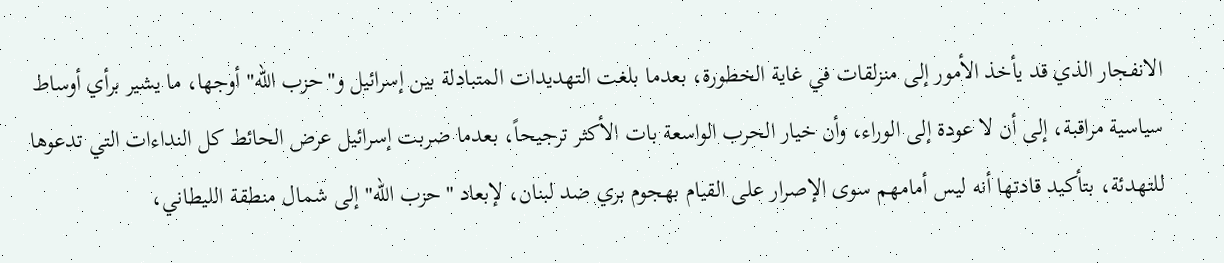الانفجار الذي قد يأخذ الأمور إلى منزلقات في غاية الخطورة، بعدما بلغت التهديدات المتبادلة بين إسرائيل و"حزب الله" أوجها، ما يشير برأي أوساط سياسية مراقبة، إلى أن لا عودة إلى الوراء، وأن خيار الحرب الواسعة بات الأكثر ترجيحاً، بعدما ضربت إسرائيل عرض الحائط كل النداءات التي تدعوها للتهدئة، بتأكيد قادتها أنه ليس أمامهم سوى الإصرار على القيام بهجوم بري ضد لبنان، لإبعاد "حزب الله" إلى شمال منطقة الليطاني،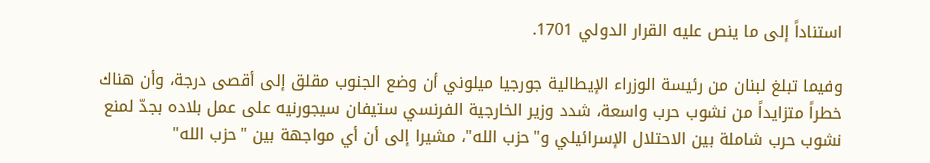استناداً إلى ما ينص عليه القرار الدولي 1701.

وفيما تبلغ لبنان من رئيسة الوزراء الإيطالية جورجيا ميلوني أن وضع الجنوب مقلق إلى أقصى درجة، وأن هناك خطراً متزايداً من نشوب حرب واسعة، شدد وزير الخارجية الفرنسي ستيفان سيجورنيه على عمل بلاده بجدّ لمنع نشوب حرب شاملة بين الاحتلال الإسرائيلي و"حزب الله"، مشيرا إلى أن أي مواجهة بين "حزب الله"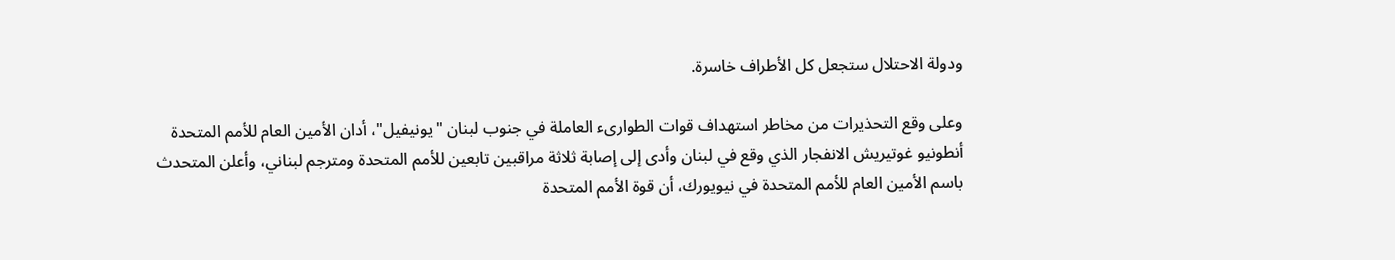ودولة الاحتلال ستجعل كل الأطراف خاسرة.

وعلى وقع التحذيرات من مخاطر استهداف قوات الطوارىء العاملة في جنوب لبنان "يونيفيل"، أدان الأمين العام للأمم المتحدة أنطونيو غوتيريش الانفجار الذي وقع في لبنان وأدى إلى إصابة ثلاثة مراقبين تابعين للأمم المتحدة ومترجم لبناني، وأعلن المتحدث باسم الأمين العام للأمم المتحدة في نيويورك، أن قوة الأمم المتحدة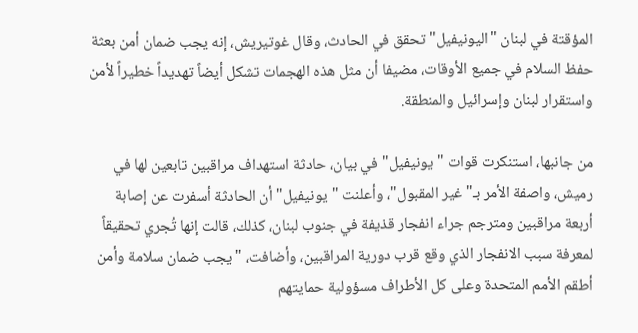المؤقتة في لبنان "اليونيفيل" تحقق في الحادث، وقال غوتيريش، إنه يجب ضمان أمن بعثة حفظ السلام في جميع الأوقات، مضيفا أن مثل هذه الهجمات تشكل أيضاً تهديداً خطيراً لأمن واستقرار لبنان وإسرائيل والمنطقة.

من جانبها، استنكرت قوات "يونيفيل" في بيان، حادثة استهداف مراقبين تابعين لها في رميش، واصفة الأمر بـ"غير المقبول"، وأعلنت "يونيفيل" أن الحادثة أسفرت عن إصابة أربعة مراقبين ومترجم جراء انفجار قذيفة في جنوب لبنان، كذلك، قالت إنها تُجري تحقيقاً لمعرفة سبب الانفجار الذي وقع قرب دورية المراقبين، وأضافت، "يجب ضمان سلامة وأمن أطقم الأمم المتحدة وعلى كل الأطراف مسؤولية حمايتهم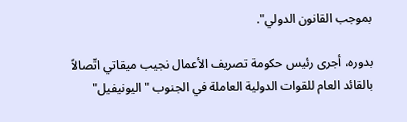بموجب القانون الدولي".

بدوره، أجرى رئيس حكومة تصريف الأعمال نجيب ميقاتي اتّصالاً بالقائد العام للقوات الدولية العاملة في الجنوب "اليونيفيل"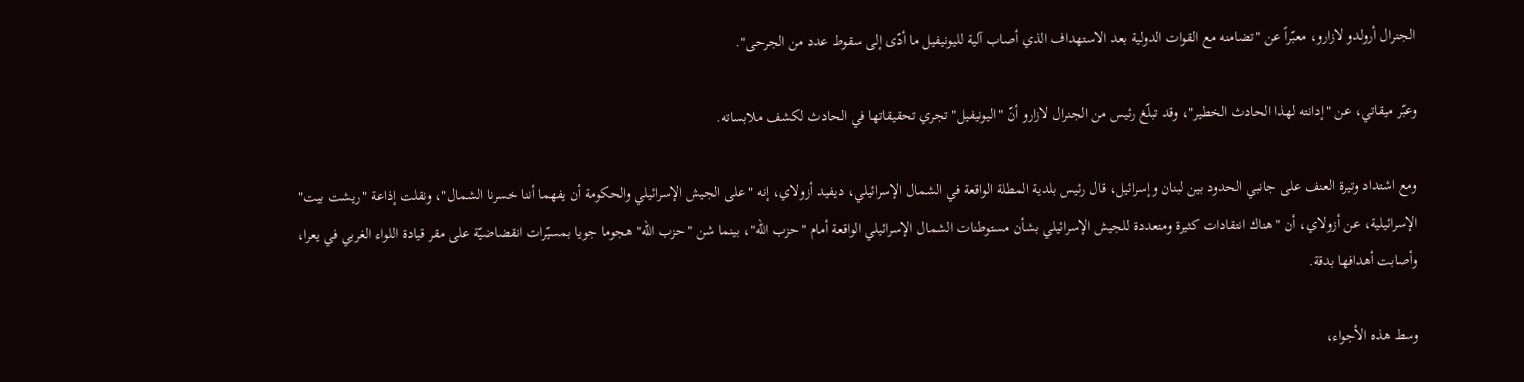الجنرال أرولدو لازارو، معبّراً عن "تضامنه مع القوات الدولية بعد الاستهداف الذي أصاب آلية لليونيفيل ما أدّى إلى سقوط عدد من الجرحى".

وعبّر ميقاتي، عن "إدانته لهذا الحادث الخطير"، وقد تبلّغ رئيس من الجنرال لازارو أنّ "اليونيفيل" تجري تحقيقاتها في الحادث لكشف ملابساته.

ومع اشتداد وتيرة العنف على جانبي الحدود بين لبنان وإسرائيل، قال رئيس بلدية المطلة الواقعة في الشمال الإسرائيلي، ديفيد أزولاي، إنه "على الجيش الإسرائيلي والحكومة أن يفهما أننا خسرنا الشمال"، ونقلت إذاعة "ريشت بيت" الإسرائيلية، عن أزولاي، أن "هناك انتقادات كثيرة ومتعددة للجيش الإسرائيلي بشأن مستوطنات الشمال الإسرائيلي الواقعة أمام "حزب الله"، بينما شن "حزب الله" هجوما جويا بمسيّرات انقضاضيّة على مقر قيادة اللواء الغربي في يعرا، وأصابت أهدافها بدقة.

وسط هذه الأجواء،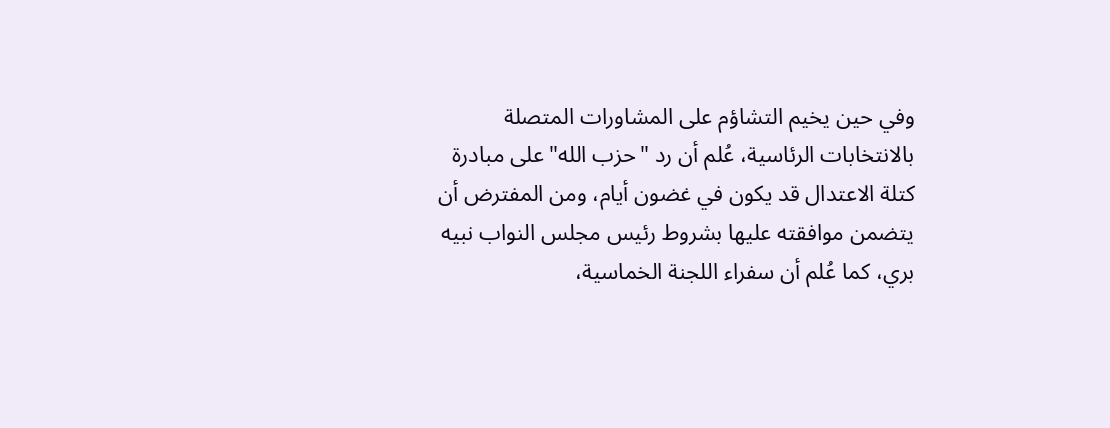وفي حين يخيم التشاؤم على المشاورات المتصلة بالانتخابات الرئاسية، عُلم أن رد "حزب الله" على مبادرة كتلة الاعتدال قد يكون في غضون أيام، ومن المفترض أن يتضمن موافقته عليها بشروط رئيس مجلس النواب نبيه بري، كما عُلم أن سفراء اللجنة الخماسية،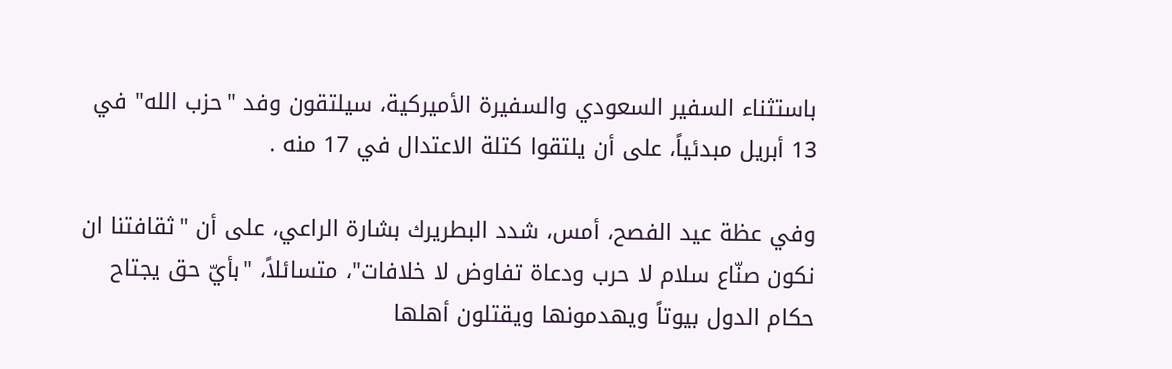باستثناء السفير السعودي والسفيرة الأميركية، سيلتقون وفد "حزب الله" في 13 أبريل مبدئياً، على أن يلتقوا كتلة الاعتدال في 17 منه .

وفي عظة عيد الفصح، أمس، شدد البطريرك بشارة الراعي، على أن "ثقافتنا ان نكون صنّاع سلام لا حرب ودعاة تفاوض لا خلافات"، متسائلاً، "بأيّ حق يجتاح حكام الدول بيوتاً ويهدمونها ويقتلون أهلها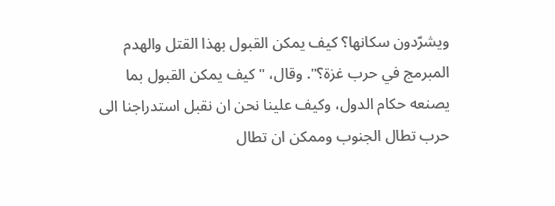ويشرّدون سكانها؟ كيف يمكن القبول بهذا القتل والهدم المبرمج في حرب غزة؟". وقال، "كيف يمكن القبول بما يصنعه حكام الدول، وكيف علينا نحن ان نقبل استدراجنا الى حرب تطال الجنوب وممكن ان تطال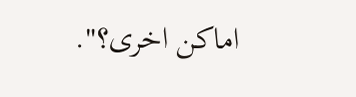اماكن اخرى؟".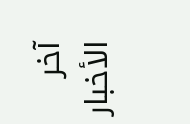آخر الأخبار